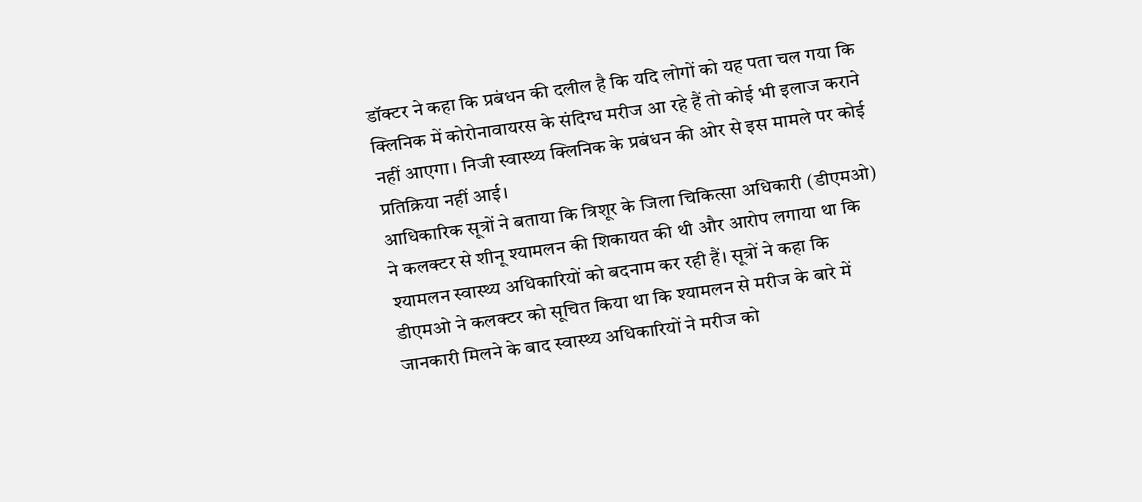डॉक्टर ने कहा कि प्रबंधन की दलील है कि यदि लोगों को यह पता चल गया कि क्लिनिक में कोरोनावायरस के संदिग्ध मरीज आ रहे हैं तो कोई भी इलाज कराने नहीं आएगा। निजी स्वास्थ्य क्लिनिक के प्रबंधन की ओर से इस मामले पर कोई प्रतिक्रिया नहीं आई।
आधिकारिक सूत्रों ने बताया कि त्रिशूर के जिला चिकित्सा अधिकारी (डीएमओ) ने कलक्टर से शीनू श्यामलन की शिकायत की थी और आरोप लगाया था कि श्यामलन स्वास्थ्य अधिकारियों को बदनाम कर रही हैं। सूत्रों ने कहा कि डीएमओ ने कलक्टर को सूचित किया था कि श्यामलन से मरीज के बारे में जानकारी मिलने के बाद स्वास्थ्य अधिकारियों ने मरीज को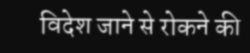विदेश जाने से रोकने की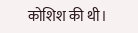कोशिश की थी।